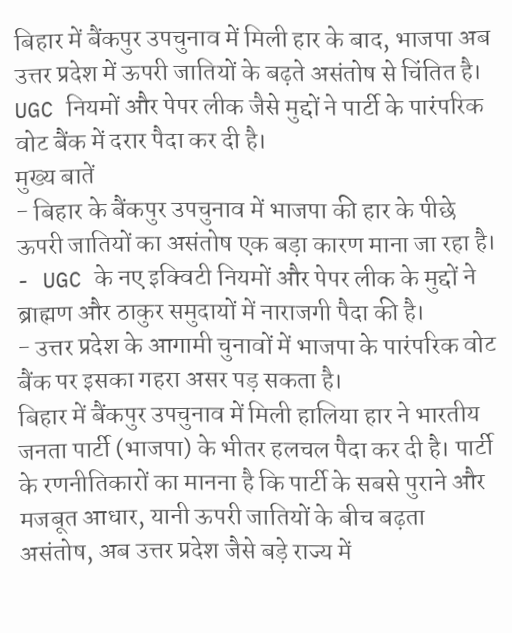बिहार में बैंकपुर उपचुनाव में मिली हार के बाद, भाजपा अब उत्तर प्रदेश में ऊपरी जातियों के बढ़ते असंतोष से चिंतित है। UGC नियमों और पेपर लीक जैसे मुद्दों ने पार्टी के पारंपरिक वोट बैंक में दरार पैदा कर दी है।
मुख्य बातें
- बिहार के बैंकपुर उपचुनाव में भाजपा की हार के पीछे ऊपरी जातियों का असंतोष एक बड़ा कारण माना जा रहा है।
- UGC के नए इक्विटी नियमों और पेपर लीक के मुद्दों ने ब्राह्मण और ठाकुर समुदायों में नाराजगी पैदा की है।
- उत्तर प्रदेश के आगामी चुनावों में भाजपा के पारंपरिक वोट बैंक पर इसका गहरा असर पड़ सकता है।
बिहार में बैंकपुर उपचुनाव में मिली हालिया हार ने भारतीय जनता पार्टी (भाजपा) के भीतर हलचल पैदा कर दी है। पार्टी के रणनीतिकारों का मानना है कि पार्टी के सबसे पुराने और मजबूत आधार, यानी ऊपरी जातियों के बीच बढ़ता असंतोष, अब उत्तर प्रदेश जैसे बड़े राज्य में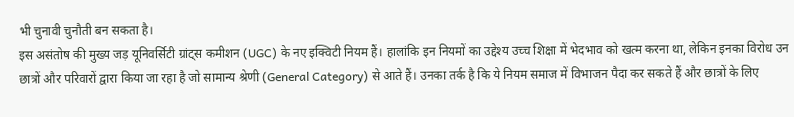भी चुनावी चुनौती बन सकता है।
इस असंतोष की मुख्य जड़ यूनिवर्सिटी ग्रांट्स कमीशन (UGC) के नए इक्विटी नियम हैं। हालांकि इन नियमों का उद्देश्य उच्च शिक्षा में भेदभाव को खत्म करना था, लेकिन इनका विरोध उन छात्रों और परिवारों द्वारा किया जा रहा है जो सामान्य श्रेणी (General Category) से आते हैं। उनका तर्क है कि ये नियम समाज में विभाजन पैदा कर सकते हैं और छात्रों के लिए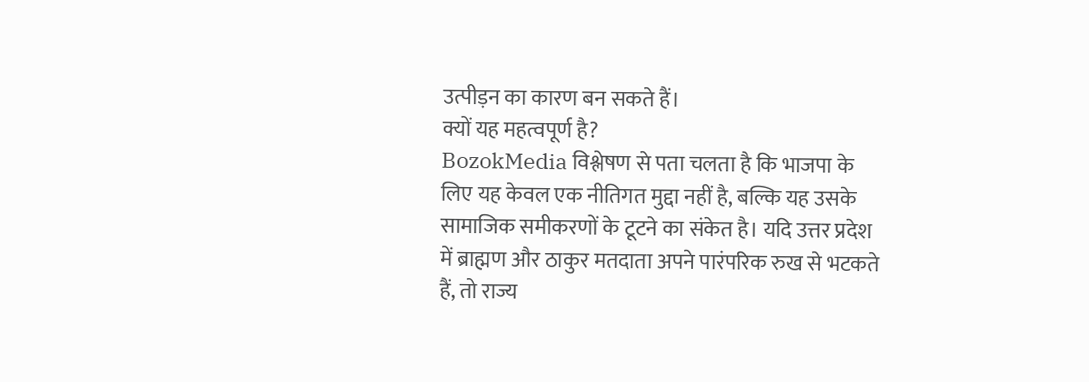उत्पीड़न का कारण बन सकते हैं।
क्यों यह महत्वपूर्ण है?
BozokMedia विश्लेषण से पता चलता है कि भाजपा के लिए यह केवल एक नीतिगत मुद्दा नहीं है, बल्कि यह उसके सामाजिक समीकरणों के टूटने का संकेत है। यदि उत्तर प्रदेश में ब्राह्मण और ठाकुर मतदाता अपने पारंपरिक रुख से भटकते हैं, तो राज्य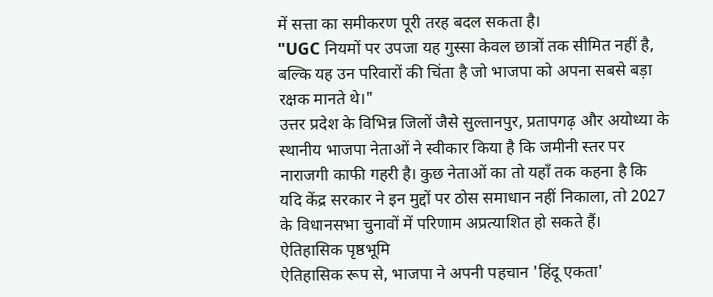में सत्ता का समीकरण पूरी तरह बदल सकता है।
"UGC नियमों पर उपजा यह गुस्सा केवल छात्रों तक सीमित नहीं है, बल्कि यह उन परिवारों की चिंता है जो भाजपा को अपना सबसे बड़ा रक्षक मानते थे।"
उत्तर प्रदेश के विभिन्न जिलों जैसे सुल्तानपुर, प्रतापगढ़ और अयोध्या के स्थानीय भाजपा नेताओं ने स्वीकार किया है कि जमीनी स्तर पर नाराजगी काफी गहरी है। कुछ नेताओं का तो यहाँ तक कहना है कि यदि केंद्र सरकार ने इन मुद्दों पर ठोस समाधान नहीं निकाला, तो 2027 के विधानसभा चुनावों में परिणाम अप्रत्याशित हो सकते हैं।
ऐतिहासिक पृष्ठभूमि
ऐतिहासिक रूप से, भाजपा ने अपनी पहचान 'हिंदू एकता'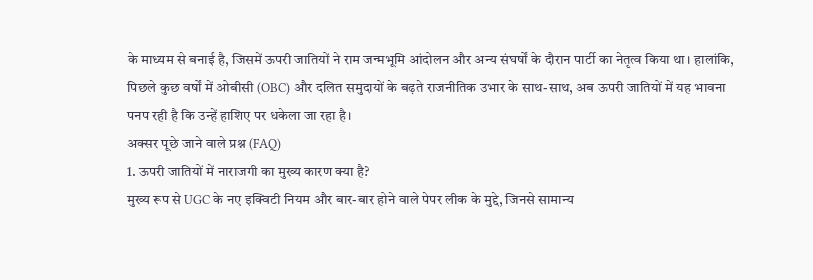के माध्यम से बनाई है, जिसमें ऊपरी जातियों ने राम जन्मभूमि आंदोलन और अन्य संघर्षों के दौरान पार्टी का नेतृत्व किया था। हालांकि, पिछले कुछ वर्षों में ओबीसी (OBC) और दलित समुदायों के बढ़ते राजनीतिक उभार के साथ-साथ, अब ऊपरी जातियों में यह भावना पनप रही है कि उन्हें हाशिए पर धकेला जा रहा है।
अक्सर पूछे जाने वाले प्रश्न (FAQ)
1. ऊपरी जातियों में नाराजगी का मुख्य कारण क्या है?
मुख्य रूप से UGC के नए इक्विटी नियम और बार-बार होने वाले पेपर लीक के मुद्दे, जिनसे सामान्य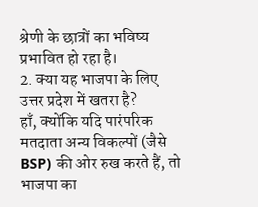श्रेणी के छात्रों का भविष्य प्रभावित हो रहा है।
2. क्या यह भाजपा के लिए उत्तर प्रदेश में खतरा है?
हाँ, क्योंकि यदि पारंपरिक मतदाता अन्य विकल्पों (जैसे BSP) की ओर रुख करते हैं, तो भाजपा का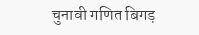चुनावी गणित बिगड़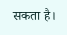सकता है।